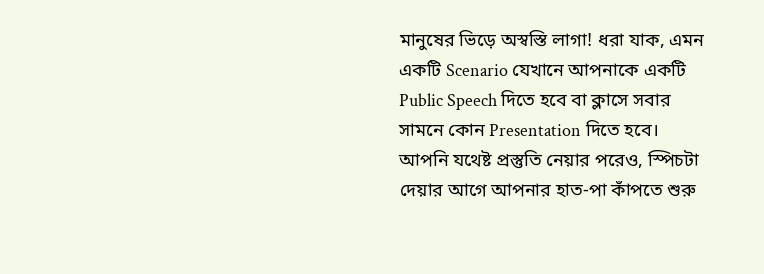মানুষের ভিড়ে অস্বস্তি লাগা! ধরা যাক, এমন একটি Scenario যেখানে আপনাকে একটি Public Speech দিতে হবে বা ক্লাসে সবার সামনে কোন Presentation দিতে হবে। আপনি যথেষ্ট প্রস্তুতি নেয়ার পরেও, স্পিচটা দেয়ার আগে আপনার হাত-পা কাঁপতে শুরু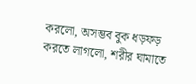করলো, অসম্ভব বুক ধড়ফড় করতে লাগলো, শরীর ঘামাতে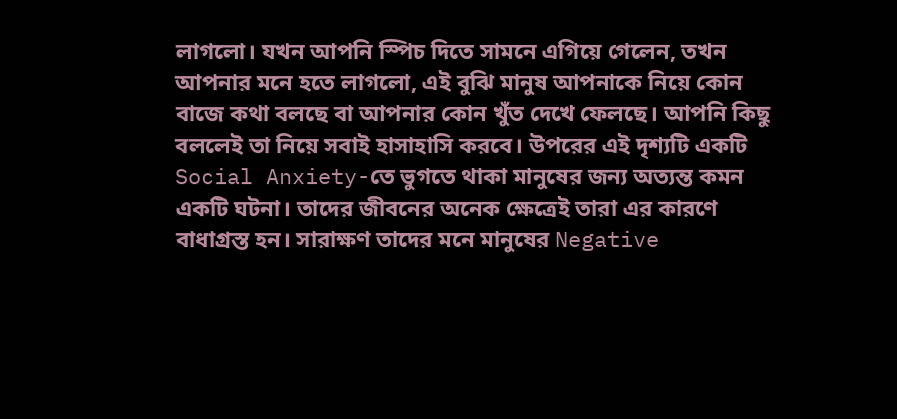লাগলো। যখন আপনি স্পিচ দিতে সামনে এগিয়ে গেলেন, তখন আপনার মনে হতে লাগলো, এই বুঝি মানুষ আপনাকে নিয়ে কোন বাজে কথা বলছে বা আপনার কোন খুঁত দেখে ফেলছে। আপনি কিছু বললেই তা নিয়ে সবাই হাসাহাসি করবে। উপরের এই দৃশ্যটি একটি Social Anxiety-তে ভুগতে থাকা মানুষের জন্য অত্যন্ত কমন একটি ঘটনা। তাদের জীবনের অনেক ক্ষেত্রেই তারা এর কারণে বাধাগ্রস্ত হন। সারাক্ষণ তাদের মনে মানুষের Negative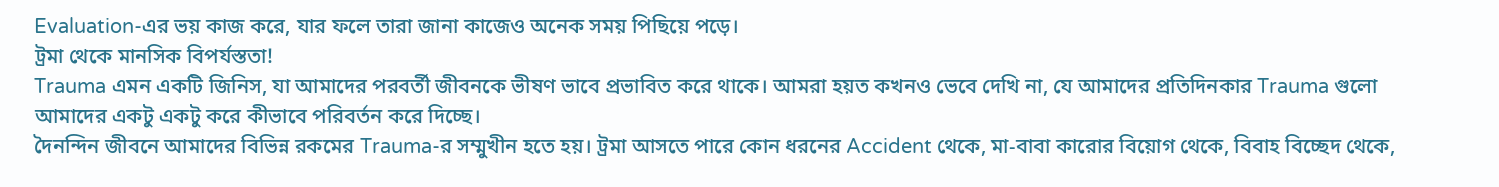Evaluation-এর ভয় কাজ করে, যার ফলে তারা জানা কাজেও অনেক সময় পিছিয়ে পড়ে।
ট্রমা থেকে মানসিক বিপর্যস্ততা!
Trauma এমন একটি জিনিস, যা আমাদের পরবর্তী জীবনকে ভীষণ ভাবে প্রভাবিত করে থাকে। আমরা হয়ত কখনও ভেবে দেখি না, যে আমাদের প্রতিদিনকার Trauma গুলো আমাদের একটু একটু করে কীভাবে পরিবর্তন করে দিচ্ছে।
দৈনন্দিন জীবনে আমাদের বিভিন্ন রকমের Trauma-র সম্মুখীন হতে হয়। ট্রমা আসতে পারে কোন ধরনের Accident থেকে, মা-বাবা কারোর বিয়োগ থেকে, বিবাহ বিচ্ছেদ থেকে,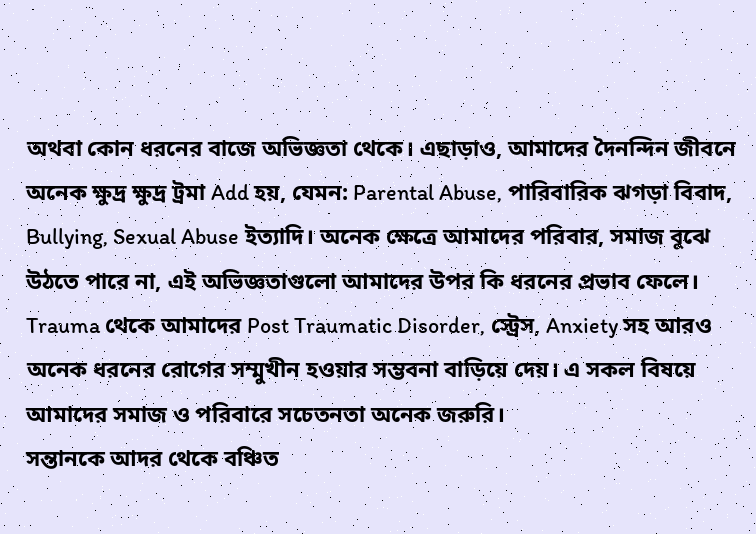অথবা কোন ধরনের বাজে অভিজ্ঞতা থেকে। এছাড়াও, আমাদের দৈনন্দিন জীবনে অনেক ক্ষুদ্র ক্ষুদ্র ট্রমা Add হয়, যেমন: Parental Abuse, পারিবারিক ঝগড়া বিবাদ, Bullying, Sexual Abuse ইত্যাদি। অনেক ক্ষেত্রে আমাদের পরিবার, সমাজ বুঝে উঠতে পারে না, এই অভিজ্ঞতাগুলো আমাদের উপর কি ধরনের প্রভাব ফেলে। Trauma থেকে আমাদের Post Traumatic Disorder, স্ট্রেস, Anxiety সহ আরও অনেক ধরনের রোগের সম্মুখীন হওয়ার সম্ভবনা বাড়িয়ে দেয়। এ সকল বিষয়ে আমাদের সমাজ ও পরিবারে সচেতনতা অনেক জরুরি।
সন্তানকে আদর থেকে বঞ্চিত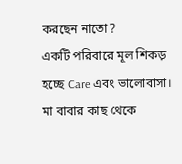করছেন নাতো?
একটি পরিবারে মূল শিকড় হচ্ছে Care এবং ভালোবাসা। মা বাবার কাছ থেকে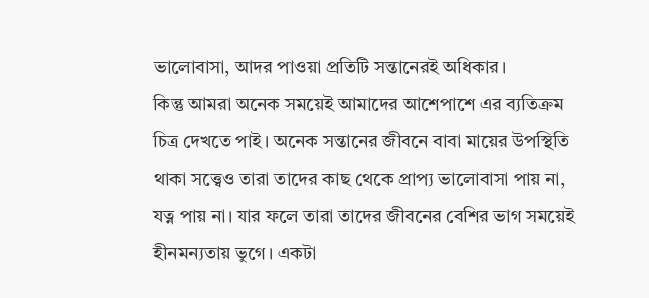ভালোবাসা, আদর পাওয়া প্রতিটি সন্তানেরই অধিকার।
কিন্তু আমরা অনেক সময়েই আমাদের আশেপাশে এর ব্যতিক্রম চিত্র দেখতে পাই। অনেক সন্তানের জীবনে বাবা মায়ের উপস্থিতি থাকা সত্ত্বেও তারা তাদের কাছ থেকে প্রাপ্য ভালোবাসা পায় না, যত্ন পায় না। যার ফলে তারা তাদের জীবনের বেশির ভাগ সময়েই হীনমন্যতায় ভুগে। একটা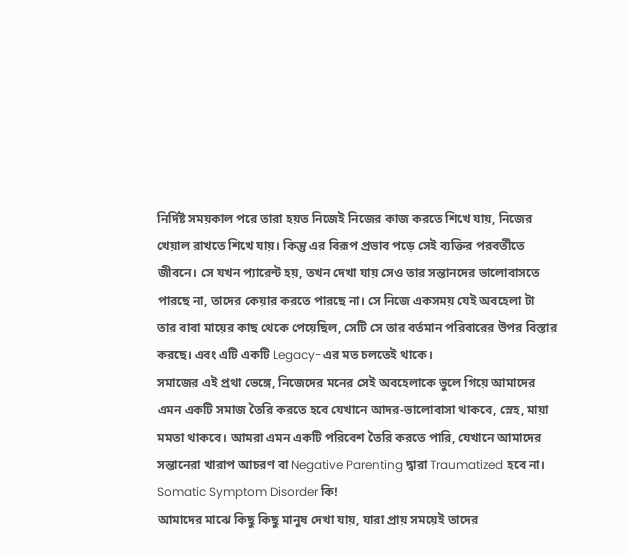নির্দিষ্ট সময়কাল পরে তারা হয়ত নিজেই নিজের কাজ করতে শিখে যায়, নিজের খেয়াল রাখতে শিখে যায়। কিন্তু এর বিরূপ প্রভাব পড়ে সেই ব্যক্তির পরবর্তীতে জীবনে। সে যখন প্যারেন্ট হয়, তখন দেখা যায় সেও তার সন্তানদের ভালোবাসতে পারছে না, তাদের কেয়ার করতে পারছে না। সে নিজে একসময় যেই অবহেলা টা তার বাবা মায়ের কাছ থেকে পেয়েছিল, সেটি সে তার বর্তমান পরিবারের উপর বিস্তার করছে। এবং এটি একটি Legacy-এর মত চলতেই থাকে।
সমাজের এই প্রথা ভেঙ্গে, নিজেদের মনের সেই অবহেলাকে ভুলে গিয়ে আমাদের এমন একটি সমাজ তৈরি করতে হবে যেখানে আদর-ভালোবাসা থাকবে, স্নেহ, মায়া মমতা থাকবে। আমরা এমন একটি পরিবেশ তৈরি করতে পারি, যেখানে আমাদের সন্তানেরা খারাপ আচরণ বা Negative Parenting দ্বারা Traumatized হবে না।
Somatic Symptom Disorder কি!
আমাদের মাঝে কিছু কিছু মানুষ দেখা যায়, যারা প্রায় সময়েই তাদের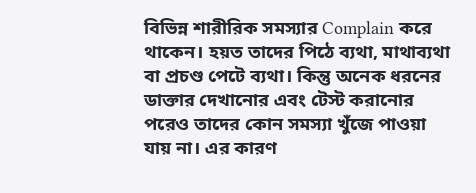বিভিন্ন শারীরিক সমস্যার Complain করে থাকেন। হয়ত তাদের পিঠে ব্যথা, মাথাব্যথা বা প্রচণ্ড পেটে ব্যথা। কিন্তু অনেক ধরনের ডাক্তার দেখানোর এবং টেস্ট করানোর পরেও তাদের কোন সমস্যা খুঁজে পাওয়া যায় না। এর কারণ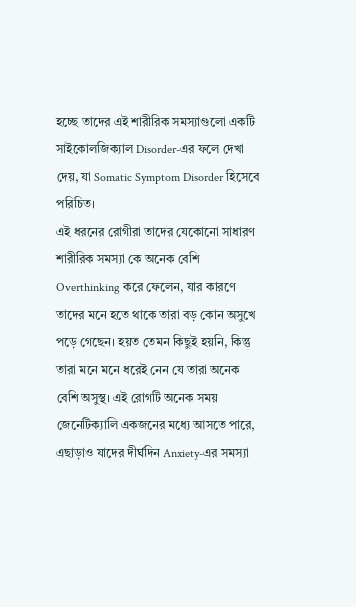হচ্ছে তাদের এই শারীরিক সমস্যাগুলো একটি সাইকোলজিক্যাল Disorder-এর ফলে দেখা দেয়, যা Somatic Symptom Disorder হিসেবে পরিচিত।
এই ধরনের রোগীরা তাদের যেকোনো সাধারণ শারীরিক সমস্যা কে অনেক বেশি Overthinking করে ফেলেন, যার কারণে তাদের মনে হতে থাকে তারা বড় কোন অসুখে পড়ে গেছেন। হয়ত তেমন কিছুই হয়নি, কিন্তু তারা মনে মনে ধরেই নেন যে তারা অনেক বেশি অসুস্থ। এই রোগটি অনেক সময় জেনেটিক্যালি একজনের মধ্যে আসতে পারে, এছাড়াও যাদের দীর্ঘদিন Anxiety-এর সমস্যা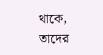থাকে, তাদের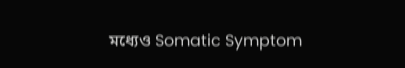মধ্যেও Somatic Symptom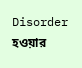Disorder হওয়ার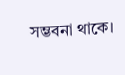সম্ভবনা থাকে।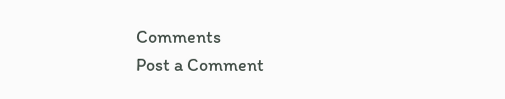Comments
Post a Comment